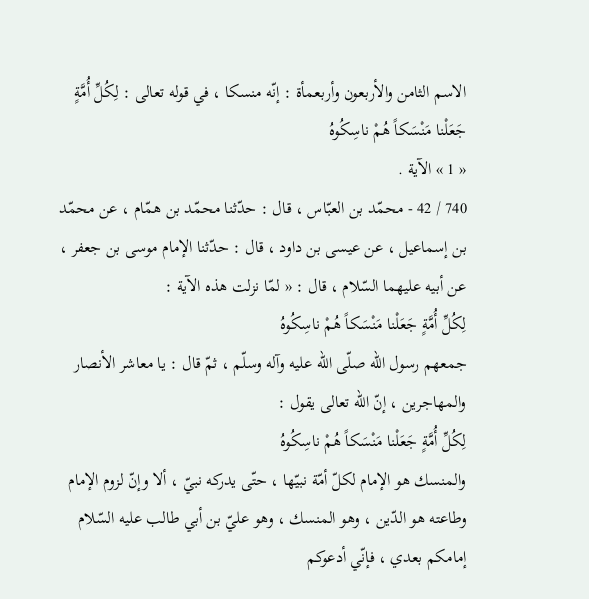الاسم الثامن والأربعون وأربعمأة : إنّه منسكا ، في قوله تعالى : لِكُلِّ أُمَّةٍ جَعَلْنا مَنْسَكاً هُمْ ناسِكُوهُ
« 1 » الآية .
740 / 42 - محمّد بن العبّاس ، قال : حدّثنا محمّد بن همّام ، عن محمّد بن إسماعيل ، عن عيسى بن داود ، قال : حدّثنا الإمام موسى بن جعفر ، عن أبيه عليهما السّلام ، قال : « لمّا نزلت هذه الآية :
لِكُلِّ أُمَّةٍ جَعَلْنا مَنْسَكاً هُمْ ناسِكُوهُ
جمعهم رسول اللّه صلّى اللّه عليه وآله وسلّم ، ثمّ قال : يا معاشر الأنصار والمهاجرين ، إنّ اللّه تعالى يقول :
لِكُلِّ أُمَّةٍ جَعَلْنا مَنْسَكاً هُمْ ناسِكُوهُ
والمنسك هو الإمام لكلّ أمّة نبيّها ، حتّى يدركه نبيّ ، ألا وإنّ لزوم الإمام وطاعته هو الدّين ، وهو المنسك ، وهو عليّ بن أبي طالب عليه السّلام إمامكم بعدي ، فإنّي أدعوكم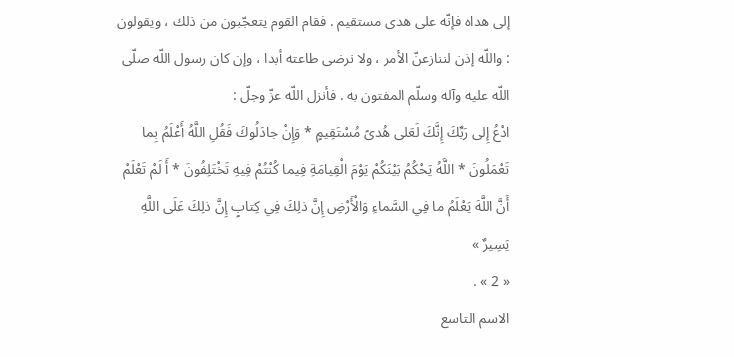إلى هداه فإنّه على هدى مستقيم . فقام القوم يتعجّبون من ذلك ، ويقولون : واللّه إذن لننازعنّ الأمر ، ولا نرضى طاعته أبدا ، وإن كان رسول اللّه صلّى اللّه عليه وآله وسلّم المفتون به . فأنزل اللّه عزّ وجلّ :
ادْعُ إِلى رَبِّكَ إِنَّكَ لَعَلى هُدىً مُسْتَقِيمٍ * وَإِنْ جادَلُوكَ فَقُلِ اللَّهُ أَعْلَمُ بِما تَعْمَلُونَ * اللَّهُ يَحْكُمُ بَيْنَكُمْ يَوْمَ الْقِيامَةِ فِيما كُنْتُمْ فِيهِ تَخْتَلِفُونَ * أَ لَمْ تَعْلَمْ أَنَّ اللَّهَ يَعْلَمُ ما فِي السَّماءِ وَالْأَرْضِ إِنَّ ذلِكَ فِي كِتابٍ إِنَّ ذلِكَ عَلَى اللَّهِ يَسِيرٌ »
« 2 » .
الاسم التاسع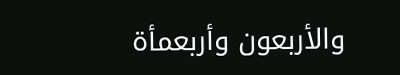والأربعون وأربعمأة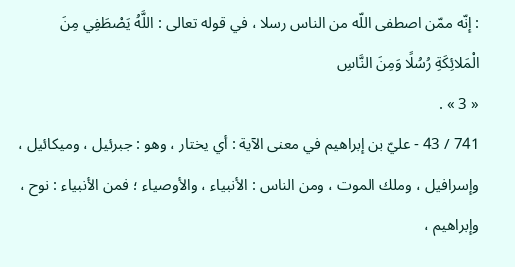: إنّه ممّن اصطفى اللّه من الناس رسلا ، في قوله تعالى : اللَّهُ يَصْطَفِي مِنَ الْمَلائِكَةِ رُسُلًا وَمِنَ النَّاسِ
« 3 » .
741 / 43 - عليّ بن إبراهيم في معنى الآية : أي يختار ، وهو : جبرئيل ، وميكائيل ، وإسرافيل ، وملك الموت ، ومن الناس : الأنبياء ، والأوصياء ؛ فمن الأنبياء : نوح ، وإبراهيم ،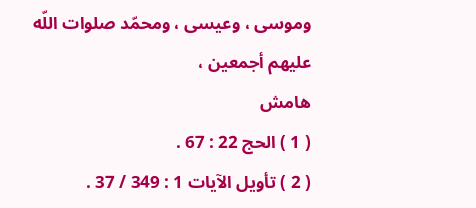وموسى ، وعيسى ، ومحمّد صلوات اللّه عليهم أجمعين ،
هامش
( 1 ) الحج 22 : 67 .
( 2 ) تأويل الآيات 1 : 349 / 37 .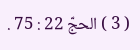( 3 ) الحجّ 22 : 75 .